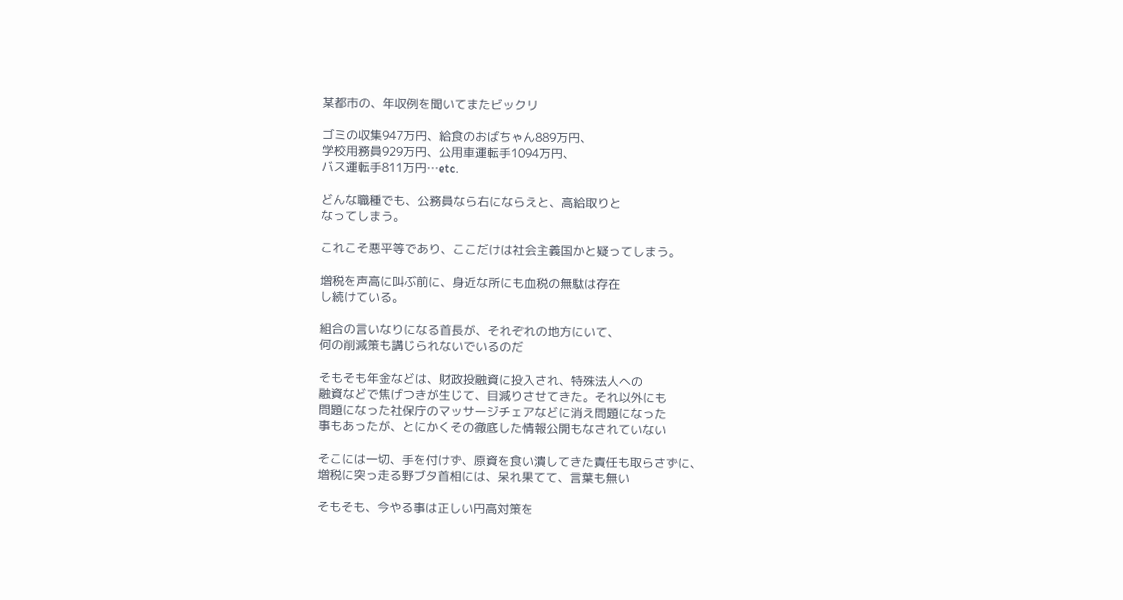某都市の、年収例を聞いてまたビックリ

ゴミの収集947万円、給食のおばちゃん889万円、
学校用務員929万円、公用車運転手1094万円、
バス運転手811万円…etc.

どんな職種でも、公務員なら右にならえと、高給取りと
なってしまう。

これこそ悪平等であり、ここだけは社会主義国かと疑ってしまう。

増税を声高に叫ぶ前に、身近な所にも血税の無駄は存在
し続けている。

組合の言いなりになる首長が、それぞれの地方にいて、
何の削減策も講じられないでいるのだ

そもそも年金などは、財政投融資に投入され、特殊法人への
融資などで焦げつきが生じて、目減りさせてきた。それ以外にも
問題になった社保庁のマッサージチェアなどに消え問題になった
事もあったが、とにかくその徹底した情報公開もなされていない

そこには一切、手を付けず、原資を食い潰してきた責任も取らさずに、
増税に突っ走る野ブタ首相には、呆れ果てて、言葉も無い

そもそも、今やる事は正しい円高対策を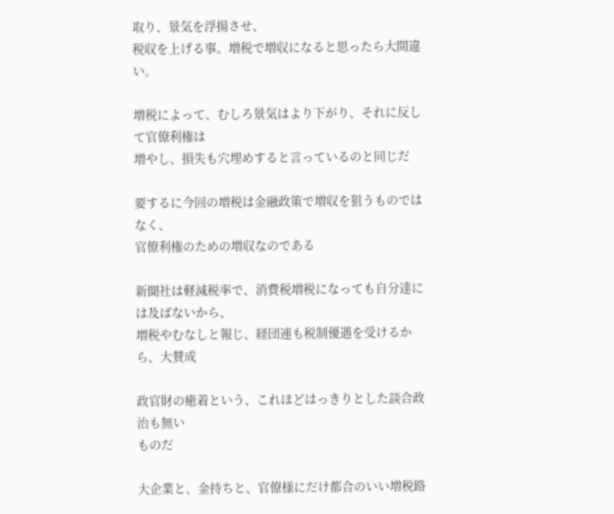取り、景気を浮揚させ、
税収を上げる事。増税で増収になると思ったら大間違い。

増税によって、むしろ景気はより下がり、それに反して官僚利権は
増やし、損失も穴埋めすると言っているのと同じだ

要するに今回の増税は金融政策で増収を狙うものではなく、
官僚利権のための増収なのである

新聞社は軽減税率で、消費税増税になっても自分達には及ばないから、
増税やむなしと報じ、経団連も税制優遇を受けるから、大賛成

政官財の癒着という、これほどはっきりとした談合政治も無い
ものだ

大企業と、金持ちと、官僚様にだけ都合のいい増税路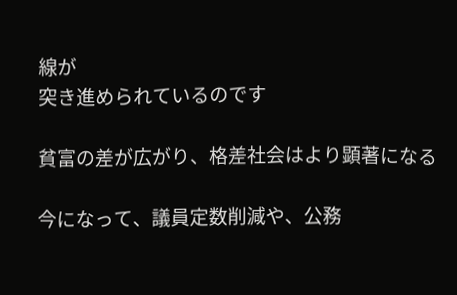線が
突き進められているのです

貧富の差が広がり、格差社会はより顕著になる

今になって、議員定数削減や、公務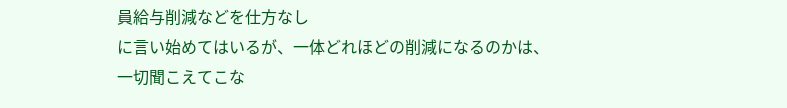員給与削減などを仕方なし
に言い始めてはいるが、一体どれほどの削減になるのかは、
一切聞こえてこな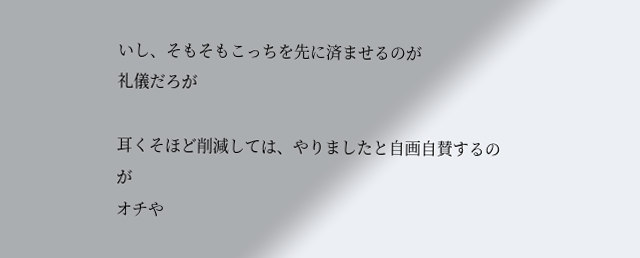いし、そもそもこっちを先に済ませるのが
礼儀だろが

耳くそほど削減しては、やりましたと自画自賛するのが
オチや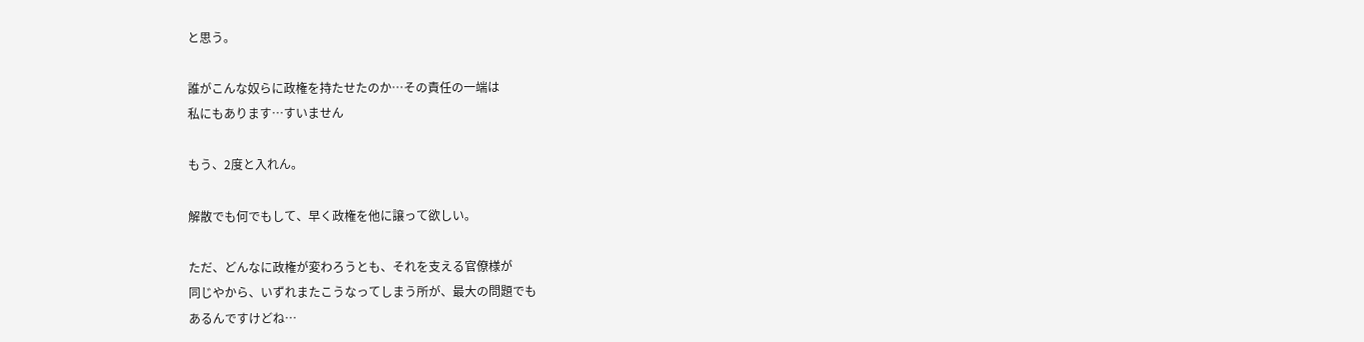と思う。

誰がこんな奴らに政権を持たせたのか…その責任の一端は
私にもあります…すいません

もう、2度と入れん。

解散でも何でもして、早く政権を他に譲って欲しい。

ただ、どんなに政権が変わろうとも、それを支える官僚様が
同じやから、いずれまたこうなってしまう所が、最大の問題でも
あるんですけどね…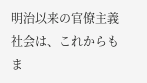明治以来の官僚主義社会は、これからもま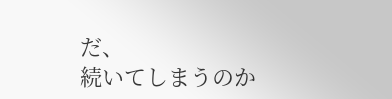だ、
続いてしまうのか